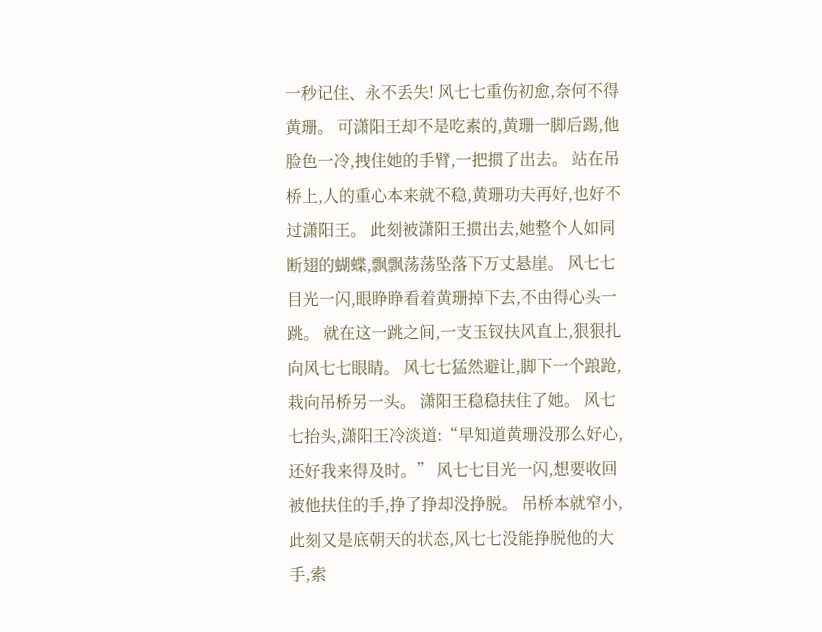一秒记住、永不丢失! 风七七重伤初愈,奈何不得黄珊。 可潇阳王却不是吃素的,黄珊一脚后踢,他脸色一冷,拽住她的手臂,一把掼了出去。 站在吊桥上,人的重心本来就不稳,黄珊功夫再好,也好不过潇阳王。 此刻被潇阳王掼出去,她整个人如同断翅的蝴蝶,飘飘荡荡坠落下万丈悬崖。 风七七目光一闪,眼睁睁看着黄珊掉下去,不由得心头一跳。 就在这一跳之间,一支玉钗扶风直上,狠狠扎向风七七眼睛。 风七七猛然避让,脚下一个踉跄,栽向吊桥另一头。 潇阳王稳稳扶住了她。 风七七抬头,潇阳王冷淡道:“早知道黄珊没那么好心,还好我来得及时。” 风七七目光一闪,想要收回被他扶住的手,挣了挣却没挣脱。 吊桥本就窄小,此刻又是底朝天的状态,风七七没能挣脱他的大手,索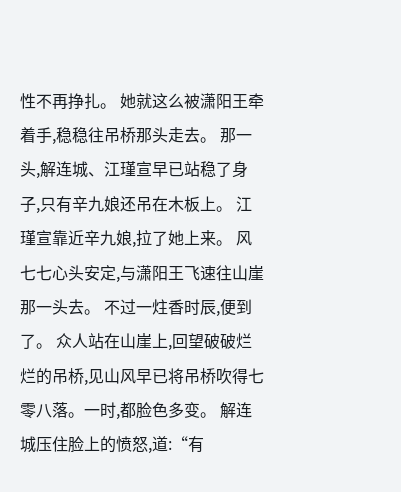性不再挣扎。 她就这么被潇阳王牵着手,稳稳往吊桥那头走去。 那一头,解连城、江瑾宣早已站稳了身子,只有辛九娘还吊在木板上。 江瑾宣靠近辛九娘,拉了她上来。 风七七心头安定,与潇阳王飞速往山崖那一头去。 不过一炷香时辰,便到了。 众人站在山崖上,回望破破烂烂的吊桥,见山风早已将吊桥吹得七零八落。一时,都脸色多变。 解连城压住脸上的愤怒,道:“有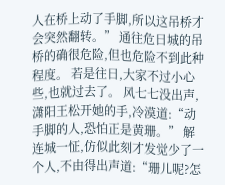人在桥上动了手脚,所以这吊桥才会突然翻转。” 通往危日城的吊桥的确很危险,但也危险不到此种程度。 若是往日,大家不过小心些,也就过去了。 风七七没出声,潇阳王松开她的手,冷漠道:“动手脚的人,恐怕正是黄珊。” 解连城一怔,仿似此刻才发觉少了一个人,不由得出声道:“珊儿呢?怎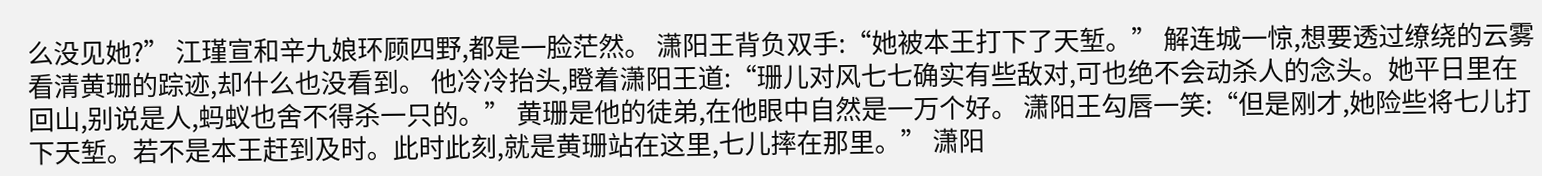么没见她?” 江瑾宣和辛九娘环顾四野,都是一脸茫然。 潇阳王背负双手:“她被本王打下了天堑。” 解连城一惊,想要透过缭绕的云雾看清黄珊的踪迹,却什么也没看到。 他冷冷抬头,瞪着潇阳王道:“珊儿对风七七确实有些敌对,可也绝不会动杀人的念头。她平日里在回山,别说是人,蚂蚁也舍不得杀一只的。” 黄珊是他的徒弟,在他眼中自然是一万个好。 潇阳王勾唇一笑:“但是刚才,她险些将七儿打下天堑。若不是本王赶到及时。此时此刻,就是黄珊站在这里,七儿摔在那里。” 潇阳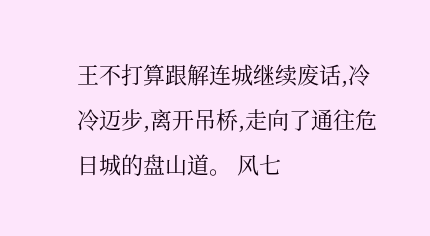王不打算跟解连城继续废话,冷冷迈步,离开吊桥,走向了通往危日城的盘山道。 风七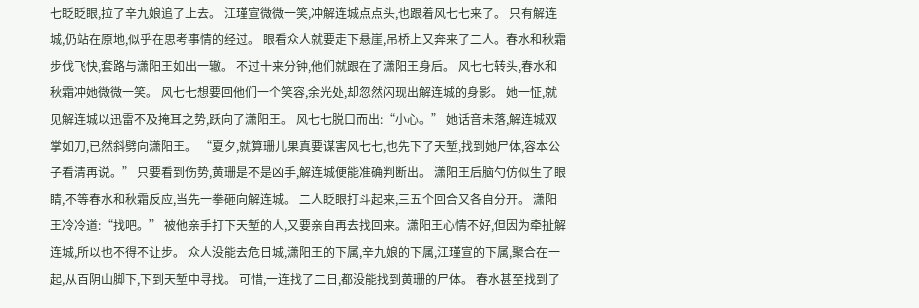七眨眨眼,拉了辛九娘追了上去。 江瑾宣微微一笑,冲解连城点点头,也跟着风七七来了。 只有解连城,仍站在原地,似乎在思考事情的经过。 眼看众人就要走下悬崖,吊桥上又奔来了二人。春水和秋霜步伐飞快,套路与潇阳王如出一辙。 不过十来分钟,他们就跟在了潇阳王身后。 风七七转头,春水和秋霜冲她微微一笑。 风七七想要回他们一个笑容,余光处,却忽然闪现出解连城的身影。 她一怔,就见解连城以迅雷不及掩耳之势,跃向了潇阳王。 风七七脱口而出:“小心。” 她话音未落,解连城双掌如刀,已然斜劈向潇阳王。 “夏夕,就算珊儿果真要谋害风七七,也先下了天堑,找到她尸体,容本公子看清再说。” 只要看到伤势,黄珊是不是凶手,解连城便能准确判断出。 潇阳王后脑勺仿似生了眼睛,不等春水和秋霜反应,当先一拳砸向解连城。 二人眨眼打斗起来,三五个回合又各自分开。 潇阳王冷冷道:“找吧。” 被他亲手打下天堑的人,又要亲自再去找回来。潇阳王心情不好,但因为牵扯解连城,所以也不得不让步。 众人没能去危日城,潇阳王的下属,辛九娘的下属,江瑾宣的下属,聚合在一起,从百阴山脚下,下到天堑中寻找。 可惜,一连找了二日,都没能找到黄珊的尸体。 春水甚至找到了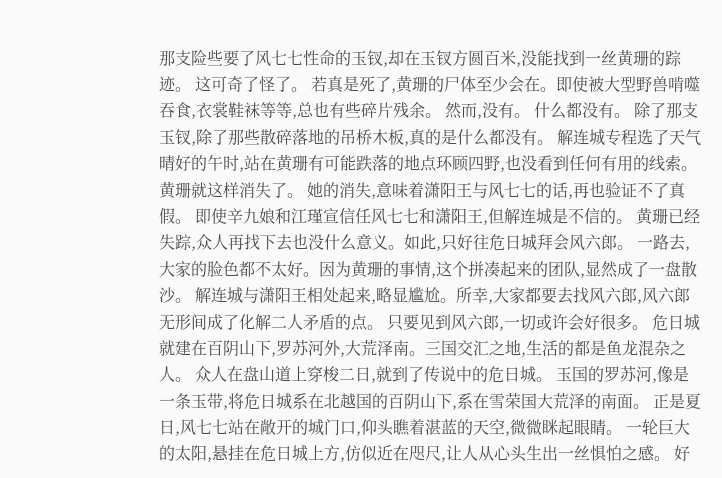那支险些要了风七七性命的玉钗,却在玉钗方圆百米,没能找到一丝黄珊的踪迹。 这可奇了怪了。 若真是死了,黄珊的尸体至少会在。即使被大型野兽啃噬吞食,衣裳鞋袜等等,总也有些碎片残余。 然而,没有。 什么都没有。 除了那支玉钗,除了那些散碎落地的吊桥木板,真的是什么都没有。 解连城专程选了天气晴好的午时,站在黄珊有可能跌落的地点环顾四野,也没看到任何有用的线索。 黄珊就这样消失了。 她的消失,意味着潇阳王与风七七的话,再也验证不了真假。 即使辛九娘和江瑾宣信任风七七和潇阳王,但解连城是不信的。 黄珊已经失踪,众人再找下去也没什么意义。如此,只好往危日城拜会风六郎。 一路去,大家的脸色都不太好。因为黄珊的事情,这个拼凑起来的团队,显然成了一盘散沙。 解连城与潇阳王相处起来,略显尴尬。所幸,大家都要去找风六郎,风六郎无形间成了化解二人矛盾的点。 只要见到风六郎,一切或许会好很多。 危日城就建在百阴山下,罗苏河外,大荒泽南。三国交汇之地,生活的都是鱼龙混杂之人。 众人在盘山道上穿梭二日,就到了传说中的危日城。 玉国的罗苏河,像是一条玉带,将危日城系在北越国的百阴山下,系在雪荣国大荒泽的南面。 正是夏日,风七七站在敞开的城门口,仰头瞧着湛蓝的天空,微微眯起眼睛。 一轮巨大的太阳,悬挂在危日城上方,仿似近在咫尺,让人从心头生出一丝惧怕之感。 好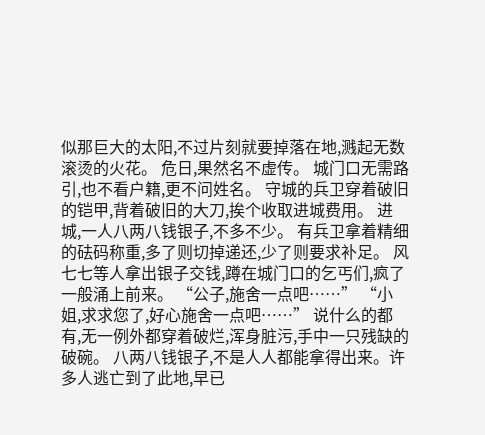似那巨大的太阳,不过片刻就要掉落在地,溅起无数滚烫的火花。 危日,果然名不虚传。 城门口无需路引,也不看户籍,更不问姓名。 守城的兵卫穿着破旧的铠甲,背着破旧的大刀,挨个收取进城费用。 进城,一人八两八钱银子,不多不少。 有兵卫拿着精细的砝码称重,多了则切掉递还,少了则要求补足。 风七七等人拿出银子交钱,蹲在城门口的乞丐们,疯了一般涌上前来。 “公子,施舍一点吧……” “小姐,求求您了,好心施舍一点吧……” 说什么的都有,无一例外都穿着破烂,浑身脏污,手中一只残缺的破碗。 八两八钱银子,不是人人都能拿得出来。许多人逃亡到了此地,早已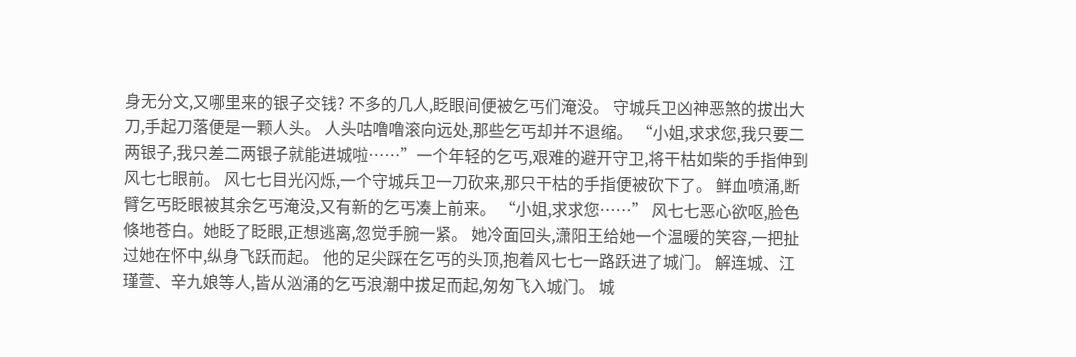身无分文,又哪里来的银子交钱? 不多的几人,眨眼间便被乞丐们淹没。 守城兵卫凶神恶煞的拔出大刀,手起刀落便是一颗人头。 人头咕噜噜滚向远处,那些乞丐却并不退缩。 “小姐,求求您,我只要二两银子,我只差二两银子就能进城啦……”一个年轻的乞丐,艰难的避开守卫,将干枯如柴的手指伸到风七七眼前。 风七七目光闪烁,一个守城兵卫一刀砍来,那只干枯的手指便被砍下了。 鲜血喷涌,断臂乞丐眨眼被其余乞丐淹没,又有新的乞丐凑上前来。 “小姐,求求您……” 风七七恶心欲呕,脸色倏地苍白。她眨了眨眼,正想逃离,忽觉手腕一紧。 她冷面回头,潇阳王给她一个温暖的笑容,一把扯过她在怀中,纵身飞跃而起。 他的足尖踩在乞丐的头顶,抱着风七七一路跃进了城门。 解连城、江瑾萱、辛九娘等人,皆从汹涌的乞丐浪潮中拔足而起,匆匆飞入城门。 城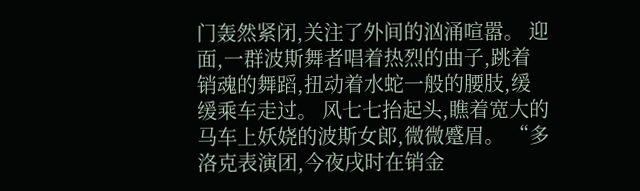门轰然紧闭,关注了外间的汹涌喧嚣。 迎面,一群波斯舞者唱着热烈的曲子,跳着销魂的舞蹈,扭动着水蛇一般的腰肢,缓缓乘车走过。 风七七抬起头,瞧着宽大的马车上妖娆的波斯女郎,微微蹙眉。 “多洛克表演团,今夜戌时在销金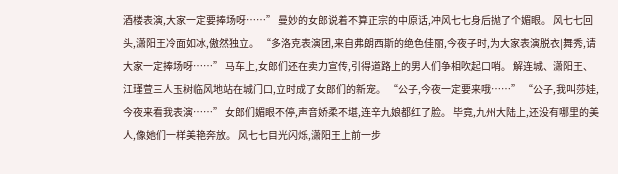酒楼表演,大家一定要捧场呀……” 曼妙的女郎说着不算正宗的中原话,冲风七七身后抛了个媚眼。 风七七回头,潇阳王冷面如冰,傲然独立。 “多洛克表演团,来自弗朗西斯的绝色佳丽,今夜子时,为大家表演脱衣|舞秀,请大家一定捧场呀……” 马车上,女郎们还在卖力宣传,引得道路上的男人们争相吹起口哨。 解连城、潇阳王、江瑾萱三人玉树临风地站在城门口,立时成了女郎们的新宠。 “公子,今夜一定要来哦……” “公子,我叫莎娃,今夜来看我表演……” 女郎们媚眼不停,声音娇柔不堪,连辛九娘都红了脸。 毕竟,九州大陆上,还没有哪里的美人,像她们一样美艳奔放。 风七七目光闪烁,潇阳王上前一步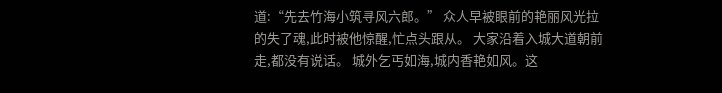道:“先去竹海小筑寻风六郎。” 众人早被眼前的艳丽风光拉的失了魂,此时被他惊醒,忙点头跟从。 大家沿着入城大道朝前走,都没有说话。 城外乞丐如海,城内香艳如风。这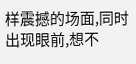样震撼的场面,同时出现眼前,想不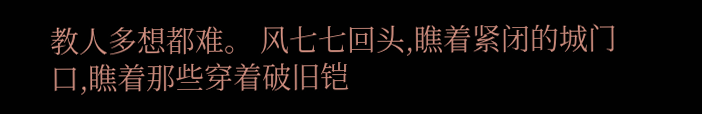教人多想都难。 风七七回头,瞧着紧闭的城门口,瞧着那些穿着破旧铠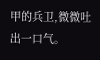甲的兵卫,微微吐出一口气。